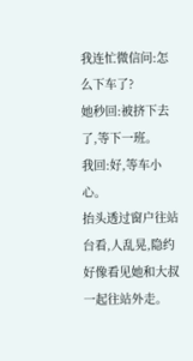我连忙微信问:怎么下车了?
她秒回:被挤下去了,等下一班。
我回:好,等车小心。
抬头透过窗户往站台看,人乱晃,隐约好像看见她和大叔一起往站外走。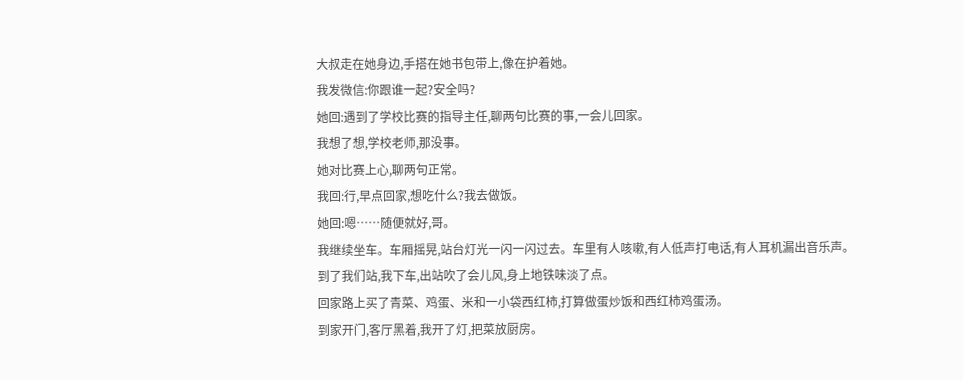大叔走在她身边,手搭在她书包带上,像在护着她。
我发微信:你跟谁一起?安全吗?
她回:遇到了学校比赛的指导主任,聊两句比赛的事,一会儿回家。
我想了想,学校老师,那没事。
她对比赛上心,聊两句正常。
我回:行,早点回家,想吃什么?我去做饭。
她回:嗯……随便就好,哥。
我继续坐车。车厢摇晃,站台灯光一闪一闪过去。车里有人咳嗽,有人低声打电话,有人耳机漏出音乐声。
到了我们站,我下车,出站吹了会儿风,身上地铁味淡了点。
回家路上买了青菜、鸡蛋、米和一小袋西红柿,打算做蛋炒饭和西红柿鸡蛋汤。
到家开门,客厅黑着,我开了灯,把菜放厨房。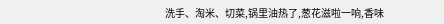洗手、淘米、切菜,锅里油热了,葱花滋啦一响,香味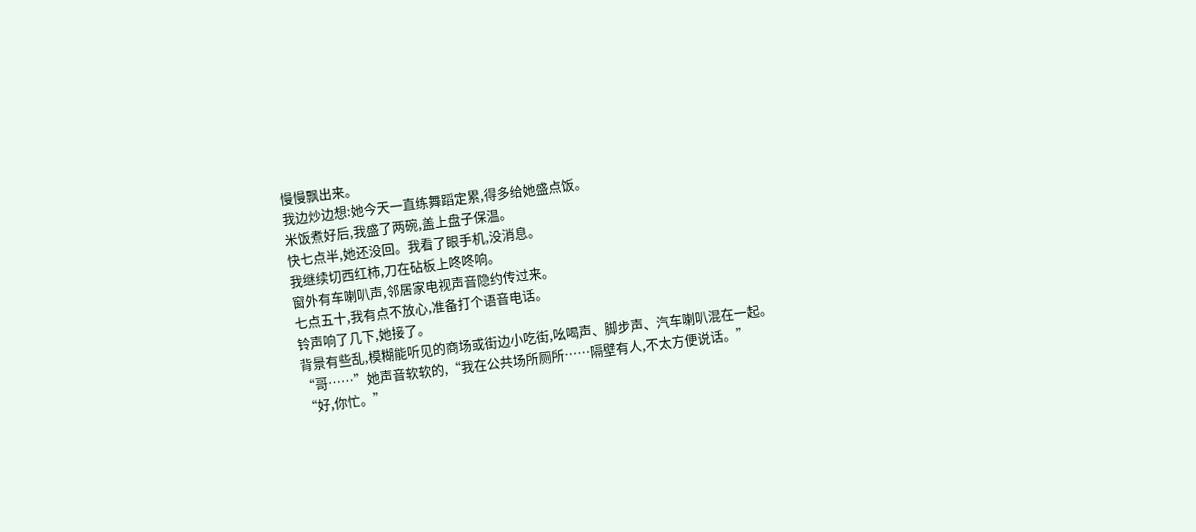慢慢飘出来。
我边炒边想:她今天一直练舞蹈定累,得多给她盛点饭。
米饭煮好后,我盛了两碗,盖上盘子保温。
快七点半,她还没回。我看了眼手机,没消息。
我继续切西红柿,刀在砧板上咚咚响。
窗外有车喇叭声,邻居家电视声音隐约传过来。
七点五十,我有点不放心,准备打个语音电话。
铃声响了几下,她接了。
背景有些乱,模糊能听见的商场或街边小吃街,吆喝声、脚步声、汽车喇叭混在一起。
“哥……”她声音软软的,“我在公共场所厕所……隔壁有人,不太方便说话。”
“好,你忙。”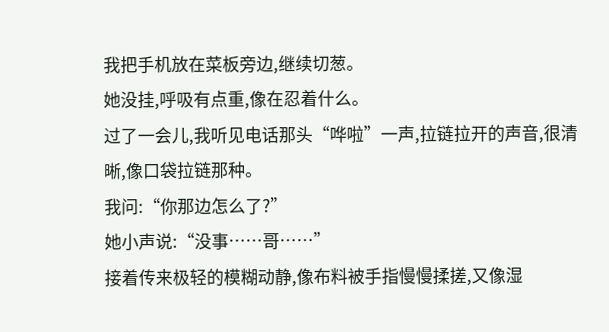我把手机放在菜板旁边,继续切葱。
她没挂,呼吸有点重,像在忍着什么。
过了一会儿,我听见电话那头“哗啦”一声,拉链拉开的声音,很清晰,像口袋拉链那种。
我问:“你那边怎么了?”
她小声说:“没事……哥……”
接着传来极轻的模糊动静,像布料被手指慢慢揉搓,又像湿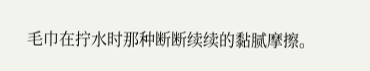毛巾在拧水时那种断断续续的黏腻摩擦。